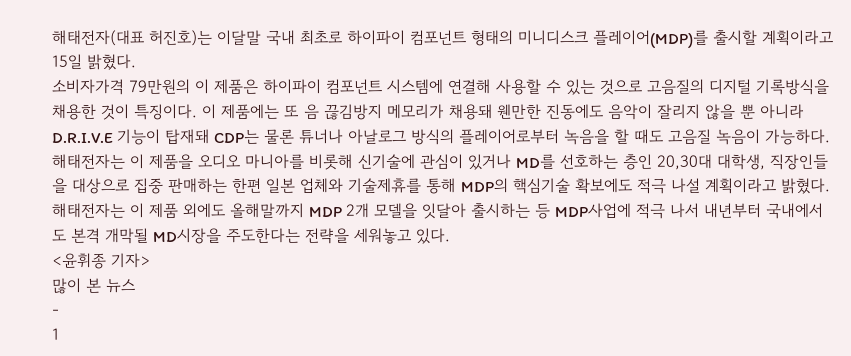해태전자(대표 허진호)는 이달말 국내 최초로 하이파이 컴포넌트 형태의 미니디스크 플레이어(MDP)를 출시할 계획이라고 15일 밝혔다.
소비자가격 79만원의 이 제품은 하이파이 컴포넌트 시스템에 연결해 사용할 수 있는 것으로 고음질의 디지털 기록방식을 채용한 것이 특징이다. 이 제품에는 또 음 끊김방지 메모리가 채용돼 웬만한 진동에도 음악이 잘리지 않을 뿐 아니라 D.R.I.V.E 기능이 탑재돼 CDP는 물론 튜너나 아날로그 방식의 플레이어로부터 녹음을 할 때도 고음질 녹음이 가능하다.
해태전자는 이 제품을 오디오 마니아를 비롯해 신기술에 관심이 있거나 MD를 선호하는 층인 20,30대 대학생, 직장인들을 대상으로 집중 판매하는 한편 일본 업체와 기술제휴를 통해 MDP의 핵심기술 확보에도 적극 나설 계획이라고 밝혔다.
해태전자는 이 제품 외에도 올해말까지 MDP 2개 모델을 잇달아 출시하는 등 MDP사업에 적극 나서 내년부터 국내에서도 본격 개막될 MD시장을 주도한다는 전략을 세워놓고 있다.
<윤휘종 기자>
많이 본 뉴스
-
1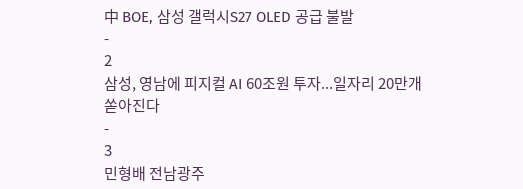中 BOE, 삼성 갤럭시S27 OLED 공급 불발
-
2
삼성, 영남에 피지컬 AI 60조원 투자...일자리 20만개 쏟아진다
-
3
민형배 전남광주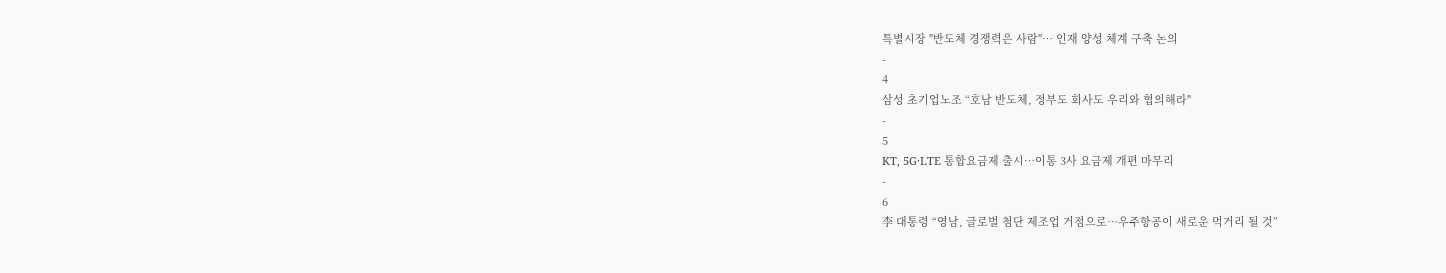특별시장 "반도체 경쟁력은 사람"… 인재 양성 체계 구축 논의
-
4
삼성 초기업노조 “호남 반도체, 정부도 회사도 우리와 협의해라"
-
5
KT, 5G·LTE 통합요금제 출시…이통 3사 요금제 개편 마무리
-
6
李 대통령 “영남, 글로벌 첨단 제조업 거점으로…우주항공이 새로운 먹거리 될 것”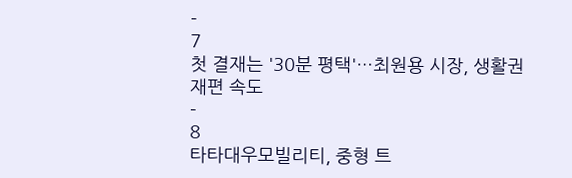-
7
첫 결재는 '30분 평택'…최원용 시장, 생활권 재편 속도
-
8
타타대우모빌리티, 중형 트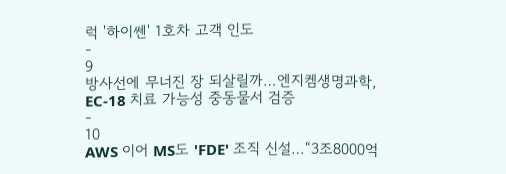럭 '하이쎈' 1호차 고객 인도
-
9
방사선에 무너진 장 되살릴까…엔지켐생명과학, EC-18 치료 가능성 중동물서 검증
-
10
AWS 이어 MS도 'FDE' 조직 신설…“3조8000억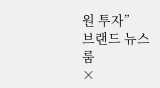원 투자”
브랜드 뉴스룸
×